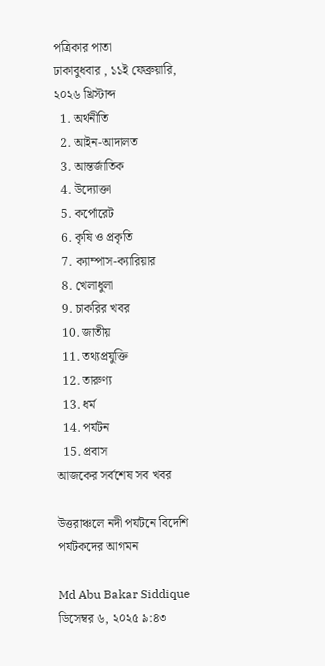পত্রিকার পাতা
ঢাকাবুধবার , ১১ই ফেব্রুয়ারি, ২০২৬ খ্রিস্টাব্দ
  1. অর্থনীতি
  2. আইন-আদালত
  3. আন্তর্জাতিক
  4. উদ্যোক্তা
  5. কর্পোরেট
  6. কৃষি ও প্রকৃতি
  7. ক্যাম্পাস-ক্যারিয়ার
  8. খেলাধুলা
  9. চাকরির খবর
  10. জাতীয়
  11. তথ্যপ্রযুক্তি
  12. তারুণ্য
  13. ধর্ম
  14. পর্যটন
  15. প্রবাস
আজকের সর্বশেষ সব খবর

উত্তরাঞ্চলে নদী পর্যটনে বিদেশি পর্যটকদের আগমন

Md Abu Bakar Siddique
ডিসেম্বর ৬, ২০২৫ ৯:৪৩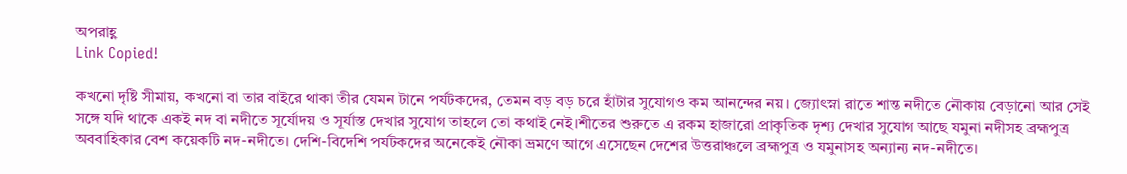অপরাহ্ণ
Link Copied!

কখনো দৃষ্টি সীমায়, কখনো বা তার বাইরে থাকা তীর যেমন টানে পর্যটকদের, তেমন বড় বড় চরে হাঁটার সুযোগও কম আনন্দের নয়। জ্যোৎস্না রাতে শান্ত নদীতে নৌকায় বেড়ানো আর সেই সঙ্গে যদি থাকে একই নদ বা নদীতে সূর্যোদয় ও সূর্যাস্ত দেখার সুযোগ তাহলে তো কথাই নেই।শীতের শুরুতে এ রকম হাজারো প্রাকৃতিক দৃশ্য দেখার সুযোগ আছে যমুনা নদীসহ ব্রহ্মপুত্র অববাহিকার বেশ কয়েকটি নদ-নদীতে। দেশি-বিদেশি পর্যটকদের অনেকেই নৌকা ভ্রমণে আগে এসেছেন দেশের উত্তরাঞ্চলে ব্রহ্মপুত্র ও যমুনাসহ অন্যান্য নদ-নদীতে।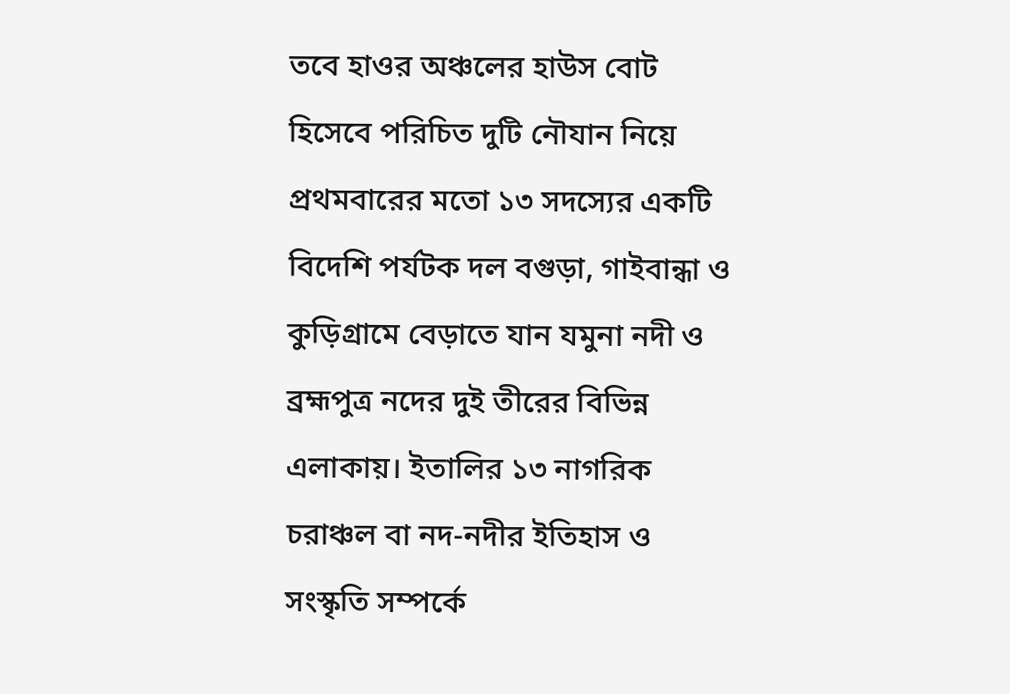তবে হাওর অঞ্চলের হাউস বোট হিসেবে পরিচিত দুটি নৌযান নিয়ে প্রথমবারের মতো ১৩ সদস্যের একটি বিদেশি পর্যটক দল বগুড়া, গাইবান্ধা ও কুড়িগ্রামে বেড়াতে যান যমুনা নদী ও ব্রহ্মপুত্র নদের দুই তীরের বিভিন্ন এলাকায়। ইতালির ১৩ নাগরিক চরাঞ্চল বা নদ-নদীর ইতিহাস ও সংস্কৃতি সম্পর্কে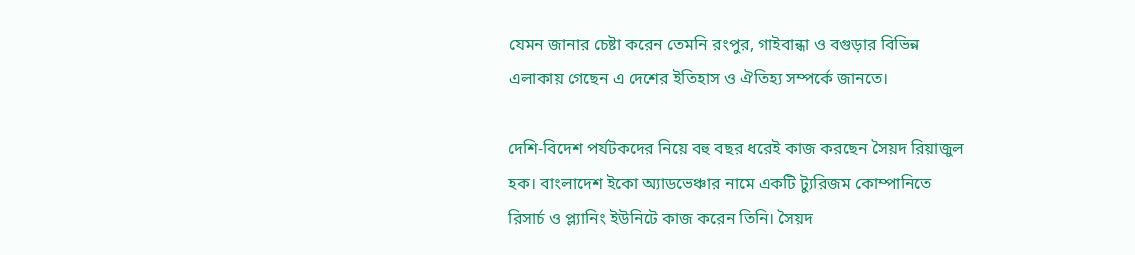যেমন জানার চেষ্টা করেন তেমনি রংপুর, গাইবান্ধা ও বগুড়ার বিভিন্ন এলাকায় গেছেন এ দেশের ইতিহাস ও ঐতিহ্য সম্পর্কে জানতে।

দেশি-বিদেশ পর্যটকদের নিয়ে বহু বছর ধরেই কাজ করছেন সৈয়দ রিয়াজুল হক। বাংলাদেশ ইকো অ্যাডভেঞ্চার নামে একটি ট্যুরিজম কোম্পানিতে রিসার্চ ও প্ল্যানিং ইউনিটে কাজ করেন তিনি। সৈয়দ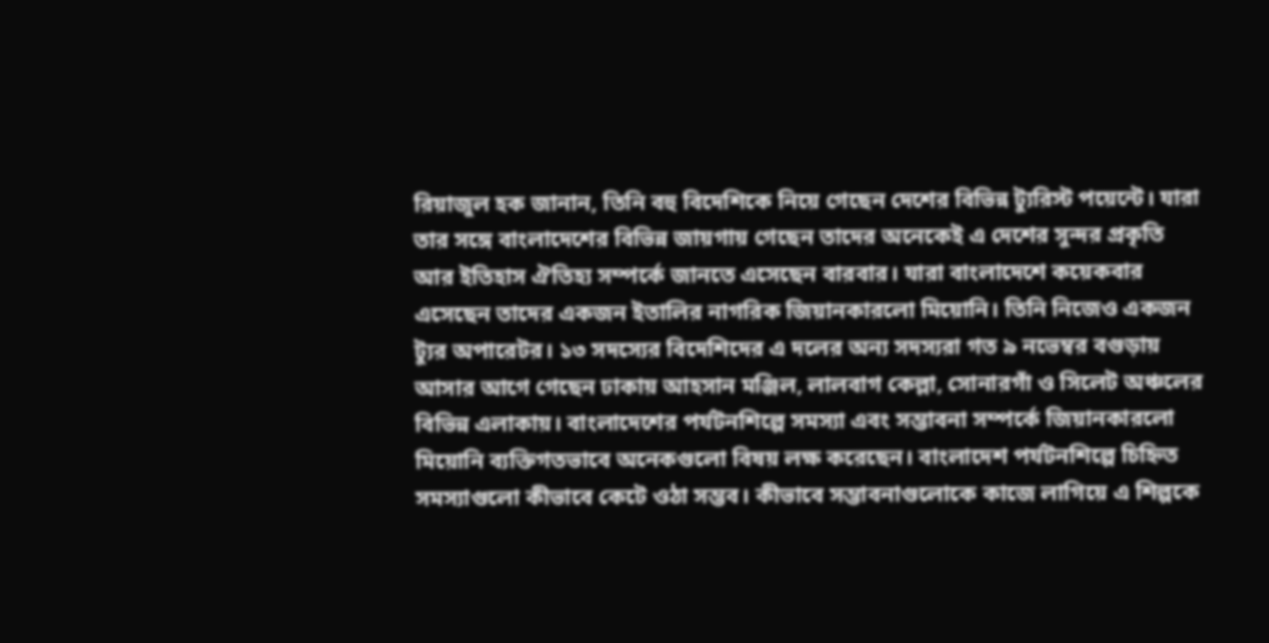রিয়াজুল হক জানান, তিনি বহু বিদেশিকে নিয়ে গেছেন দেশের বিভিন্ন ট্যুরিস্ট পয়েন্টে। যারা তার সঙ্গে বাংলাদেশের বিভিন্ন জায়গায় গেছেন তাদের অনেকেই এ দেশের সুন্দর প্রকৃতি আর ইতিহাস ঐতিহ্য সম্পর্কে জানতে এসেছেন বারবার। যারা বাংলাদেশে কয়েকবার এসেছেন তাদের একজন ইতালির নাগরিক জিয়ানকারলো মিয়োনি। তিনি নিজেও একজন ট্যুর অপারেটর। ১৩ সদস্যের বিদেশিদের এ দলের অন্য সদস্যরা গত ৯ নভেম্বর বগুড়ায় আসার আগে গেছেন ঢাকায় আহসান মঞ্জিল, লালবাগ কেল্লা, সোনারগাঁ ও সিলেট অঞ্চলের বিভিন্ন এলাকায়। বাংলাদেশের পর্যটনশিল্পে সমস্যা এবং সম্ভাবনা সম্পর্কে জিয়ানকারলো মিয়োনি ব্যক্তিগতভাবে অনেকগুলো বিষয় লক্ষ করেছেন। বাংলাদেশ পর্যটনশিল্পে চিহ্নিত সমস্যাগুলো কীভাবে কেটে ওঠা সম্ভব। কীভাবে সম্ভাবনাগুলোকে কাজে লাগিয়ে এ শিল্পকে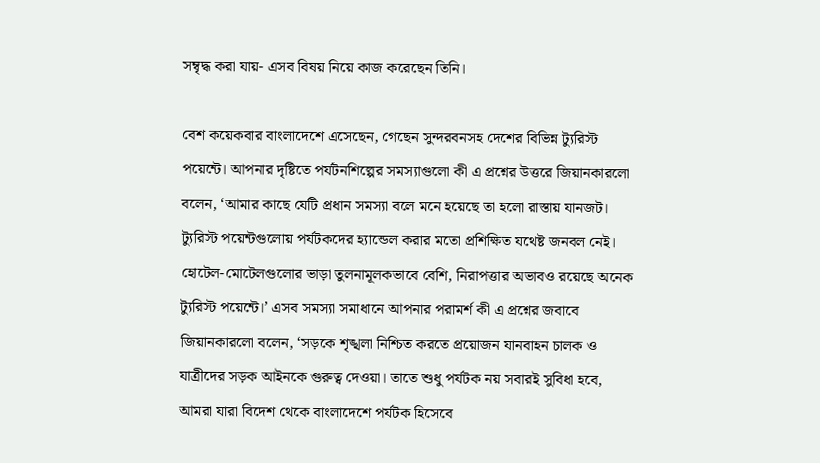সম্বৃদ্ধ করা যায়- এসব বিষয় নিয়ে কাজ করেছেন তিনি।

বেশ কয়েকবার বাংলাদেশে এসেছেন, গেছেন সুন্দরবনসহ দেশের বিভিন্ন ট্যুরিস্ট পয়েন্টে। আপনার দৃষ্টিতে পর্যটনশিল্পের সমস্যাগুলো কী এ প্রশ্নের উত্তরে জিয়ানকারলো বলেন, ‘আমার কাছে যেটি প্রধান সমস্যা বলে মনে হয়েছে তা হলো রাস্তায় যানজট। ট্যুরিস্ট পয়েন্টগুলোয় পর্যটকদের হ্যান্ডেল করার মতো প্রশিক্ষিত যথেষ্ট জনবল নেই। হোটেল-মোটেলগুলোর ভাড়া তুলনামূলকভাবে বেশি, নিরাপত্তার অভাবও রয়েছে অনেক ট্যুরিস্ট পয়েন্টে।’ এসব সমস্যা সমাধানে আপনার পরামর্শ কী এ প্রশ্নের জবাবে জিয়ানকারলো বলেন, ‘সড়কে শৃঙ্খলা নিশ্চিত করতে প্রয়োজন যানবাহন চালক ও যাত্রীদের সড়ক আইনকে গুরুত্ব দেওয়া। তাতে শুধু পর্যটক নয় সবারই সুবিধা হবে, আমরা যারা বিদেশ থেকে বাংলাদেশে পর্যটক হিসেবে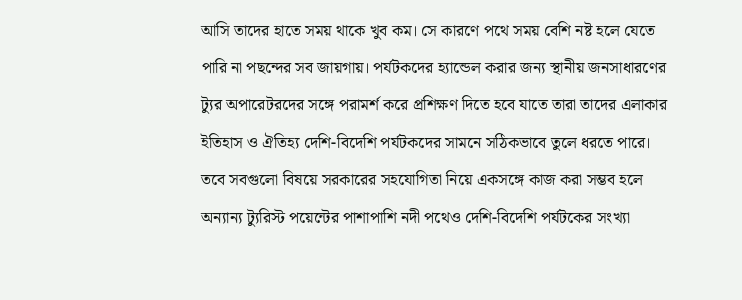আসি তাদের হাতে সময় থাকে খুব কম। সে কারণে পথে সময় বেশি নষ্ট হলে যেতে পারি না পছন্দের সব জায়গায়। পর্যটকদের হ্যান্ডেল করার জন্য স্থানীয় জনসাধারণের ট্যুর অপারেটরদের সঙ্গে পরামর্শ করে প্রশিক্ষণ দিতে হবে যাতে তারা তাদের এলাকার ইতিহাস ও ঐতিহ্য দেশি-বিদেশি পর্যটকদের সামনে সঠিকভাবে তুলে ধরতে পারে। তবে সবগুলো বিষয়ে সরকারের সহযোগিতা নিয়ে একসঙ্গে কাজ করা সম্ভব হলে অন্যান্য ট্যুরিস্ট পয়েন্টের পাশাপাশি নদী পথেও দেশি-বিদেশি পর্যটকের সংখ্যা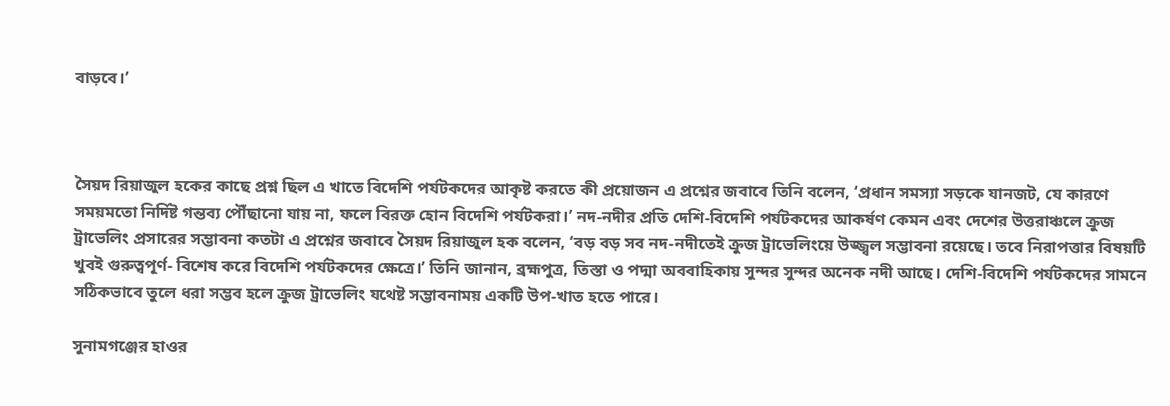বাড়বে।’



সৈয়দ রিয়াজুল হকের কাছে প্রশ্ন ছিল এ খাতে বিদেশি পর্যটকদের আকৃষ্ট করতে কী প্রয়োজন এ প্রশ্নের জবাবে তিনি বলেন, ‘প্রধান সমস্যা সড়কে যানজট, যে কারণে সময়মতো নির্দিষ্ট গন্তব্য পৌঁছানো যায় না, ফলে বিরক্ত হোন বিদেশি পর্যটকরা।’ নদ-নদীর প্রতি দেশি-বিদেশি পর্যটকদের আকর্ষণ কেমন এবং দেশের উত্তরাঞ্চলে ক্রুজ ট্রাভেলিং প্রসারের সম্ভাবনা কতটা এ প্রশ্নের জবাবে সৈয়দ রিয়াজুল হক বলেন, ‘বড় বড় সব নদ-নদীতেই ক্রুজ ট্রাভেলিংয়ে উজ্জ্বল সম্ভাবনা রয়েছে। তবে নিরাপত্তার বিষয়টি খুবই গুরুত্বপূর্ণ- বিশেষ করে বিদেশি পর্যটকদের ক্ষেত্রে।’ তিনি জানান, ব্রহ্মপুত্র, তিস্তা ও পদ্মা অববাহিকায় সুন্দর সুন্দর অনেক নদী আছে। দেশি-বিদেশি পর্যটকদের সামনে সঠিকভাবে তুলে ধরা সম্ভব হলে ক্রুজ ট্রাভেলিং যথেষ্ট সম্ভাবনাময় একটি উপ-খাত হতে পারে।

সুনামগঞ্জের হাওর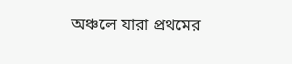অঞ্চলে যারা প্রথমের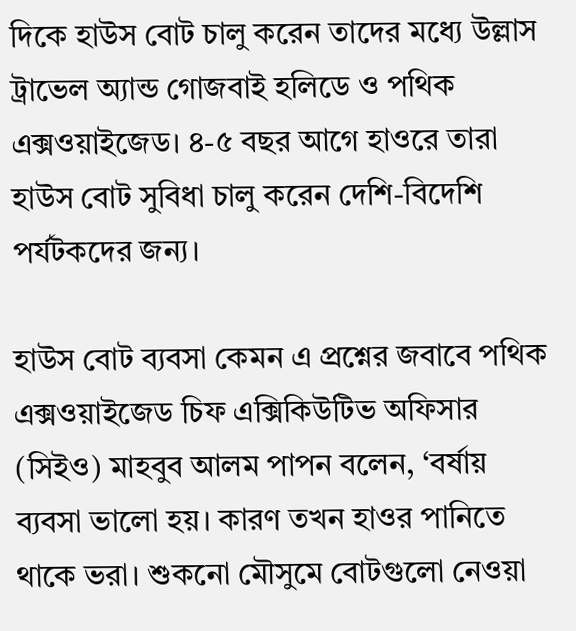দিকে হাউস বোট চালু করেন তাদের মধ্যে উল্লাস ট্রাভেল অ্যান্ড গোজবাই হলিডে ও পথিক এক্সওয়াইজেড। ৪-৫ বছর আগে হাওরে তারা হাউস বোট সুবিধা চালু করেন দেশি-বিদেশি পর্যটকদের জন্য।

হাউস বোট ব্যবসা কেমন এ প্রশ্নের জবাবে পথিক এক্সওয়াইজেড চিফ এক্সিকিউটিভ অফিসার (সিইও) মাহবুব আলম পাপন বলেন, ‘বর্ষায় ব্যবসা ভালো হয়। কারণ তখন হাওর পানিতে থাকে ভরা। শুকনো মৌসুমে বোটগুলো নেওয়া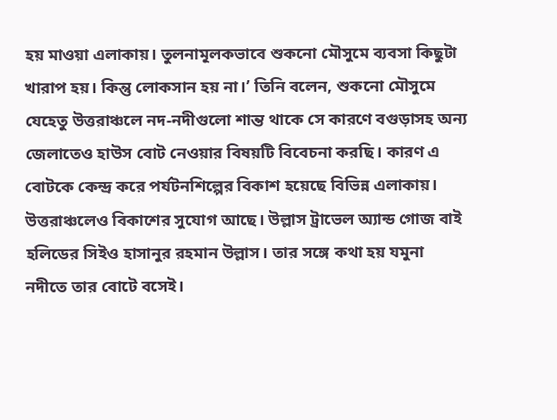হয় মাওয়া এলাকায়। তুলনামূলকভাবে শুকনো মৌসুমে ব্যবসা কিছুটা খারাপ হয়। কিন্তু লোকসান হয় না।’ তিনি বলেন, শুকনো মৌসুমে যেহেতু উত্তরাঞ্চলে নদ-নদীগুলো শান্ত থাকে সে কারণে বগুড়াসহ অন্য জেলাতেও হাউস বোট নেওয়ার বিষয়টি বিবেচনা করছি। কারণ এ বোটকে কেন্দ্র করে পর্যটনশিল্পের বিকাশ হয়েছে বিভিন্ন এলাকায়। উত্তরাঞ্চলেও বিকাশের সুযোগ আছে। উল্লাস ট্রাভেল অ্যান্ড গোজ বাই হলিডের সিইও হাসানুর রহমান উল্লাস। তার সঙ্গে কথা হয় যমুনা নদীতে তার বোটে বসেই।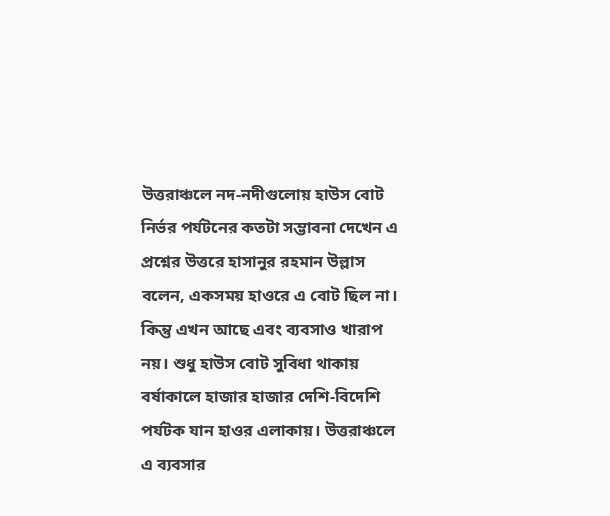উত্তরাঞ্চলে নদ-নদীগুলোয় হাউস বোট নির্ভর পর্যটনের কতটা সম্ভাবনা দেখেন এ প্রশ্নের উত্তরে হাসানুর রহমান উল্লাস বলেন, একসময় হাওরে এ বোট ছিল না। কিন্তু এখন আছে এবং ব্যবসাও খারাপ নয়। শুধু হাউস বোট সুবিধা থাকায় বর্ষাকালে হাজার হাজার দেশি-বিদেশি পর্যটক যান হাওর এলাকায়। উত্তরাঞ্চলে এ ব্যবসার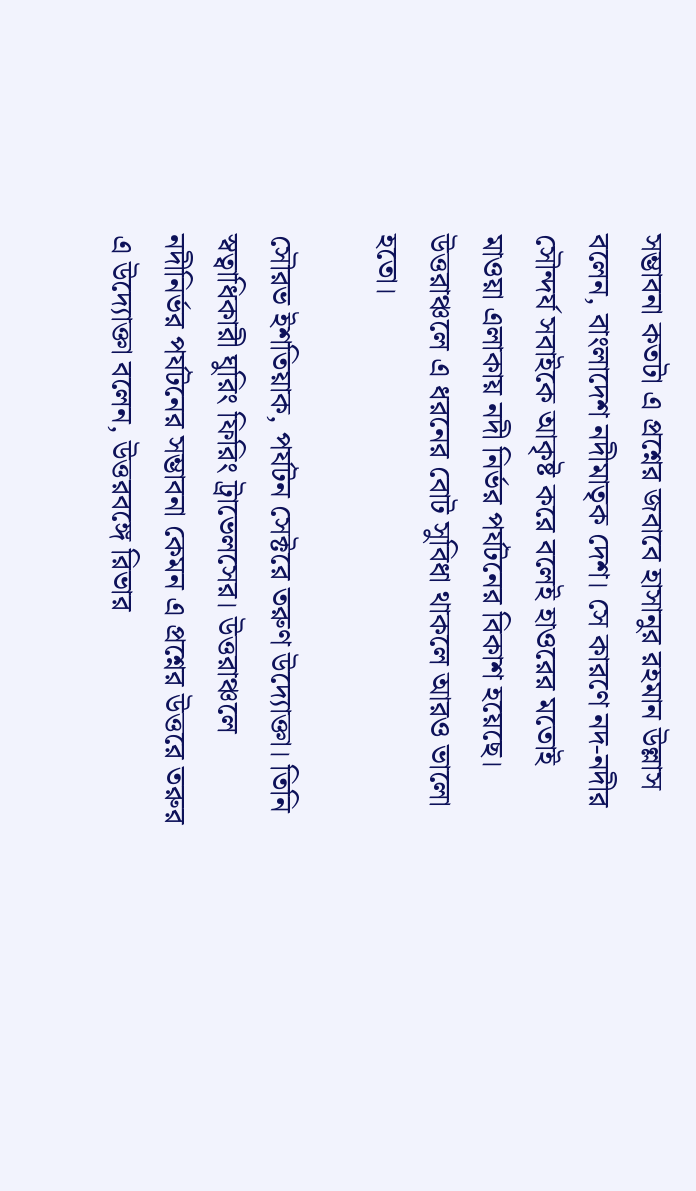সম্ভাবনা কতটা এ প্রশ্নের জবাবে হাসানুর রহমান উল্লাস বলেন, বাংলাদেশ নদীমাতৃক দেশ। সে কারণে নদ-নদীর সৌন্দর্য সবাইকে আকৃষ্ট করে বলেই হাওরের মতোই মাওয়া এলাকায় নদী নির্ভর পর্যটনের বিকাশ হয়েছে। উত্তরাঞ্চলে এ ধরনের বোট সুবিধা থাকলে আরও ভালো হতো।

সৌরভ ইশতিয়াক, পর্যটন সেক্টরে তরুণ উদ্যোক্তা। তিনি স্বত্বাধিকারী ঘুরিং ফিরিং ট্রাভেলসের। উত্তরাঞ্চলে নদীনির্ভর পর্যটনের সম্ভাবনা কেমন এ প্রশ্নের উত্তরে তরুর এ উদ্যোক্তা বলেন, উত্তরবঙ্গে রিভার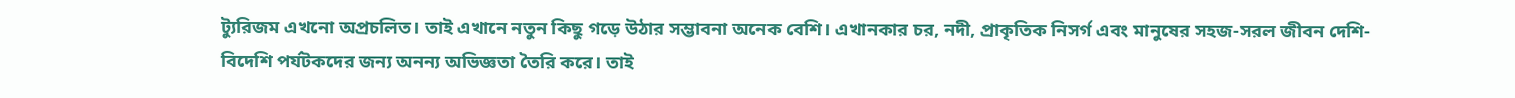ট্যুরিজম এখনো অপ্রচলিত। তাই এখানে নতুন কিছু গড়ে উঠার সম্ভাবনা অনেক বেশি। এখানকার চর, নদী, প্রাকৃতিক নিসর্গ এবং মানুষের সহজ-সরল জীবন দেশি-বিদেশি পর্যটকদের জন্য অনন্য অভিজ্ঞতা তৈরি করে। তাই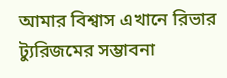আমার বিশ্বাস এখানে রিভার ট্যুরিজমের সম্ভাবনা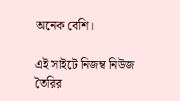অনেক বেশি।

এই সাইটে নিজম্ব নিউজ তৈরির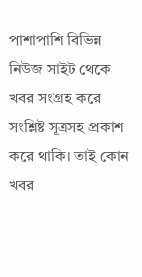পাশাপাশি বিভিন্ন নিউজ সাইট থেকে খবর সংগ্রহ করে সংশ্লিষ্ট সূত্রসহ প্রকাশ করে থাকি। তাই কোন খবর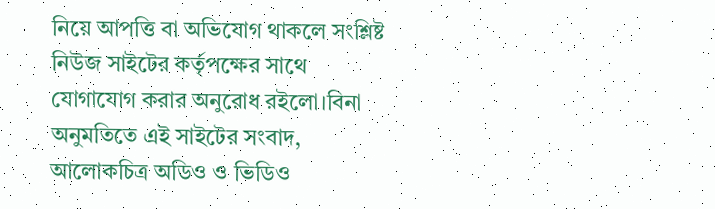নিয়ে আপত্তি বা অভিযোগ থাকলে সংশ্লিষ্ট নিউজ সাইটের কর্তৃপক্ষের সাথে যোগাযোগ করার অনুরোধ রইলো।বিনা অনুমতিতে এই সাইটের সংবাদ, আলোকচিত্র অডিও ও ভিডিও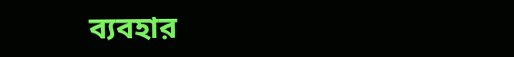ব্যবহার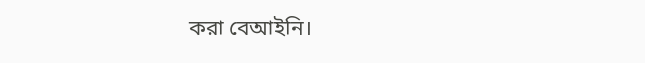করা বেআইনি।